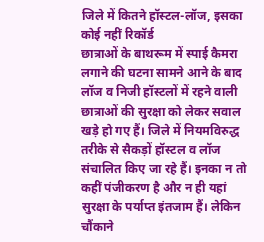जिले में कितने हॉस्टल-लॉज, इसका कोई नहीं रिकॉर्ड
छात्राओं के बाथरूम में स्पाई कैमरा लगाने की घटना सामने आने के बाद लॉज व निजी हॉस्टलों में रहने वाली छात्राओं की सुरक्षा को लेकर सवाल खड़े हो गए हैं। जिले में नियमविरुद्ध तरीके से सैकड़ों हॉस्टल व लॉज संचालित किए जा रहे हैं। इनका न तो कहीं पंजीकरण है और न ही यहां सुरक्षा के पर्याप्त इंतजाम हैं। लेकिन चौंकाने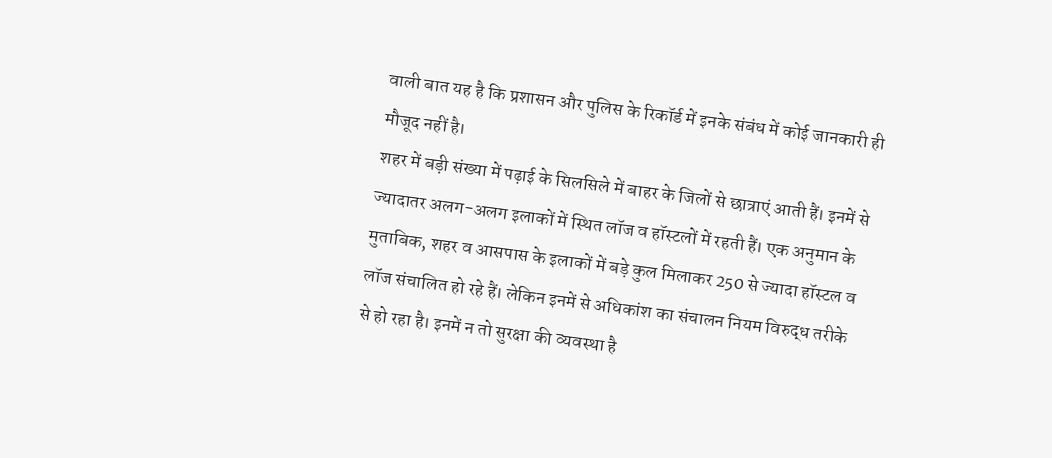वाली बात यह है कि प्रशासन और पुलिस के रिकॉर्ड में इनके संबंध में कोई जानकारी ही मौजूद नहीं है।
शहर में बड़ी संख्या में पढ़ाई के सिलसिले में बाहर के जिलों से छात्राएं आती हैं। इनमें से ज्यादातर अलग-अलग इलाकों में स्थित लॉज व हॉस्टलों में रहती हैं। एक अनुमान के मुताबिक, शहर व आसपास के इलाकों में बड़े कुल मिलाकर 250 से ज्यादा हॉस्टल व लॉज संचालित हो रहे हैं। लेकिन इनमें से अधिकांश का संचालन नियम विरुद्ध तरीके से हो रहा है। इनमें न तो सुरक्षा की व्यवस्था है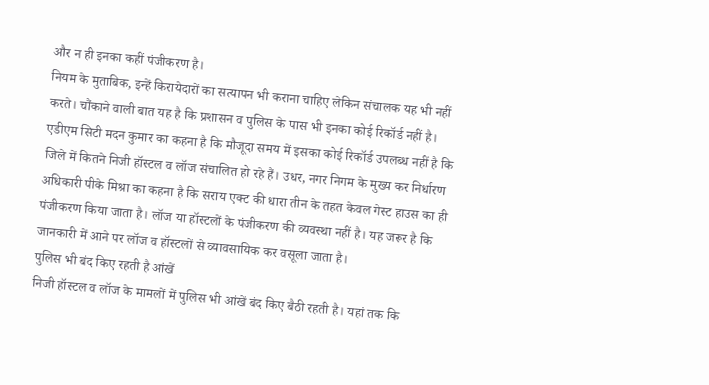और न ही इनका कहीं पंजीकरण है।
नियम के मुताबिक, इन्हें किरायेदारों का सत्यापन भी कराना चाहिए लेकिन संचालक यह भी नहीं करते। चौंकाने वाली बात यह है कि प्रशासन व पुलिस के पास भी इनका कोई रिकॉर्ड नहीं है। एडीएम सिटी मदन कुमार का कहना है कि मौजूदा समय में इसका कोई रिकॉर्ड उपलब्ध नहीं है कि जिले में कितने निजी हॉस्टल व लॉज संचालित हो रहे हैं। उधर, नगर निगम के मुख्य कर निर्धारण अधिकारी पीके मिश्रा का कहना है कि सराय एक्ट की धारा तीन के तहत केवल गेस्ट हाउस का ही पंजीकरण किया जाता है। लॉज या हॉस्टलों के पंजीकरण की व्यवस्था नहीं है। यह जरूर है कि जानकारी में आने पर लॉज व हॉस्टलों से व्यावसायिक कर वसूला जाता है।
पुलिस भी बंद किए रहती है आंखें
निजी हॉस्टल व लॉज के मामलों में पुलिस भी आंखें बंद किए बैठी रहती है। यहां तक कि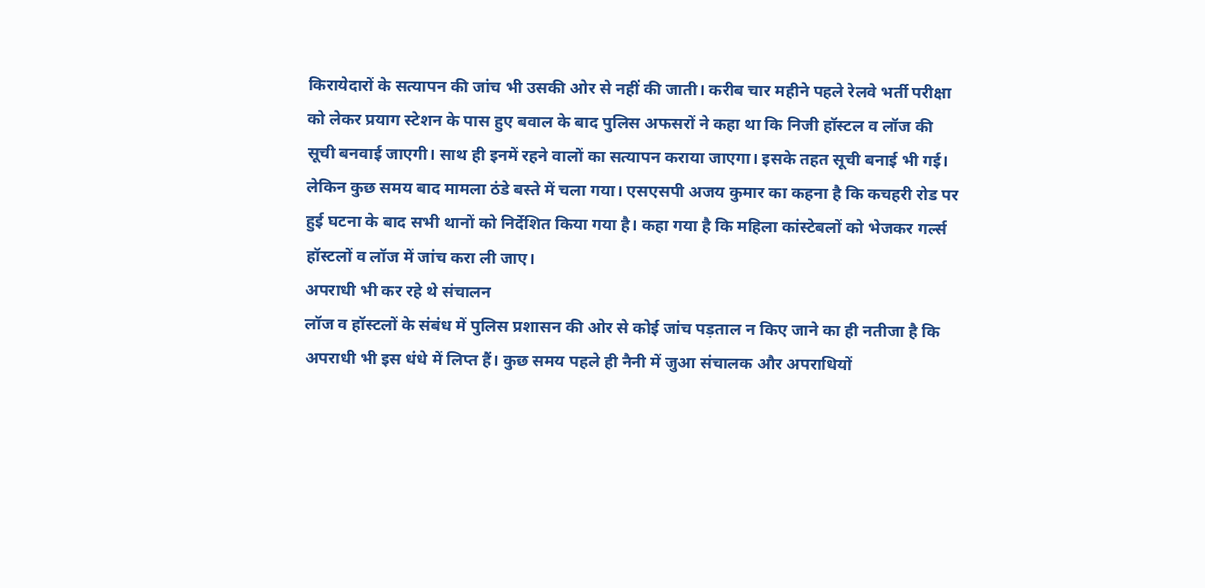किरायेदारों के सत्यापन की जांच भी उसकी ओर से नहीं की जाती। करीब चार महीने पहले रेलवे भर्ती परीक्षा को लेकर प्रयाग स्टेशन के पास हुए बवाल के बाद पुलिस अफसरों ने कहा था कि निजी हॉस्टल व लॉज की सूची बनवाई जाएगी। साथ ही इनमें रहने वालों का सत्यापन कराया जाएगा। इसके तहत सूची बनाई भी गई। लेकिन कुछ समय बाद मामला ठंडे बस्ते में चला गया। एसएसपी अजय कुमार का कहना है कि कचहरी रोड पर हुई घटना के बाद सभी थानों को निर्देशित किया गया है। कहा गया है कि महिला कांस्टेबलों को भेजकर गर्ल्स हॉस्टलों व लॉज में जांच करा ली जाए।
अपराधी भी कर रहे थे संचालन
लॉज व हॉस्टलों के संबंध में पुलिस प्रशासन की ओर से कोई जांच पड़ताल न किए जाने का ही नतीजा है कि अपराधी भी इस धंधे में लिप्त हैं। कुछ समय पहले ही नैनी में जुआ संचालक और अपराधियों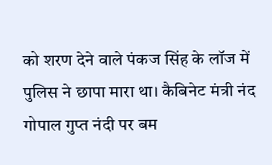को शरण देने वाले पंकज सिंह के लॉज में पुलिस ने छापा मारा था। कैबिनेट मंत्री नंद गोपाल गुप्त नंदी पर बम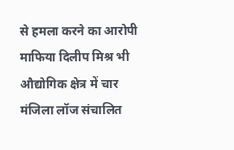से हमला करने का आरोपी माफिया दिलीप मिश्र भी औद्योगिक क्षेत्र में चार मंजिला लॉज संचालित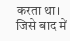करता था। जिसे बाद में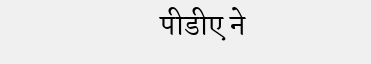पीडीए ने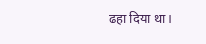ढहा दिया था।